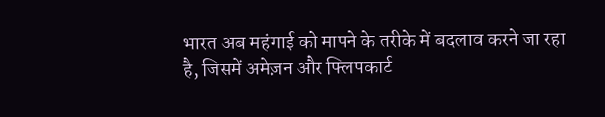भारत अब महंगाई को मापने के तरीके में बदलाव करने जा रहा है, जिसमें अमेज़न और फ्लिपकार्ट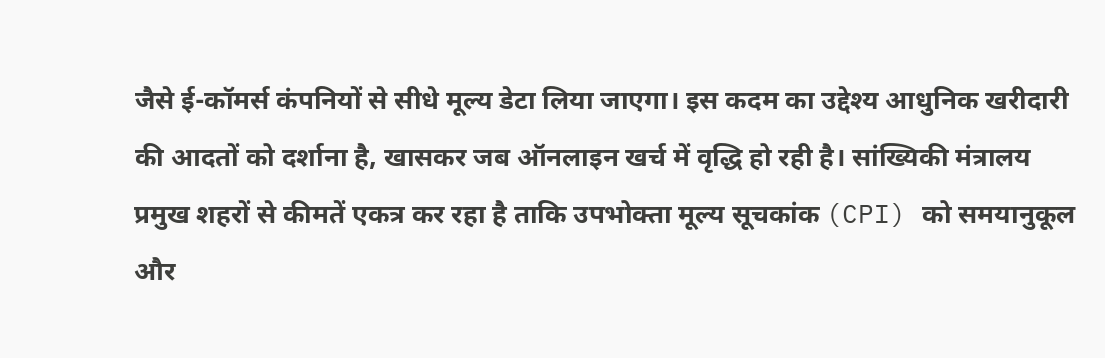जैसे ई-कॉमर्स कंपनियों से सीधे मूल्य डेटा लिया जाएगा। इस कदम का उद्देश्य आधुनिक खरीदारी की आदतों को दर्शाना है, खासकर जब ऑनलाइन खर्च में वृद्धि हो रही है। सांख्यिकी मंत्रालय प्रमुख शहरों से कीमतें एकत्र कर रहा है ताकि उपभोक्ता मूल्य सूचकांक (CPI) को समयानुकूल और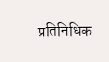प्रतिनिधिक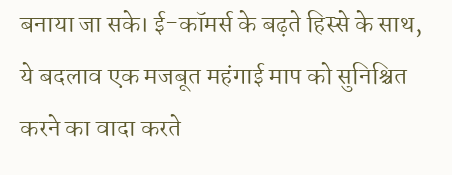बनाया जा सके। ई-कॉमर्स के बढ़ते हिस्से के साथ, ये बदलाव एक मजबूत महंगाई माप को सुनिश्चित करने का वादा करते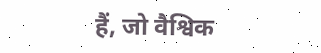हैं, जो वैश्विक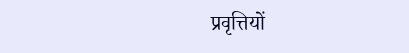प्रवृत्तियों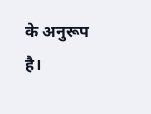के अनुरूप है।